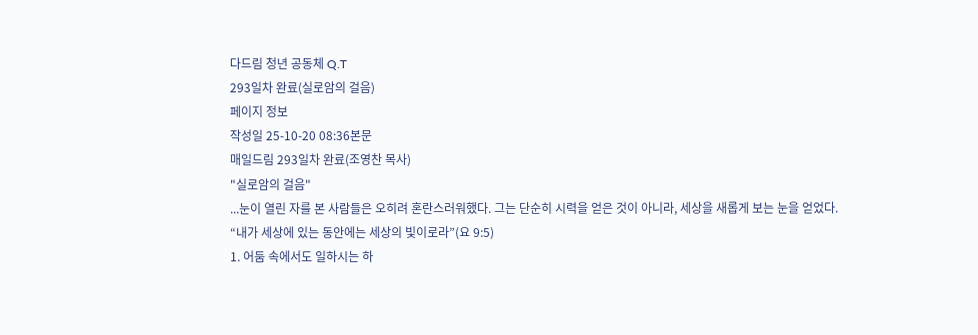다드림 청년 공동체 Q.T
293일차 완료(실로암의 걸음)
페이지 정보
작성일 25-10-20 08:36본문
매일드림 293일차 완료(조영찬 목사)
"실로암의 걸음"
...눈이 열린 자를 본 사람들은 오히려 혼란스러워했다. 그는 단순히 시력을 얻은 것이 아니라, 세상을 새롭게 보는 눈을 얻었다.
“내가 세상에 있는 동안에는 세상의 빛이로라”(요 9:5)
1. 어둠 속에서도 일하시는 하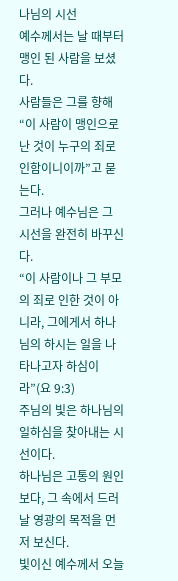나님의 시선
예수께서는 날 때부터 맹인 된 사람을 보셨다.
사람들은 그를 향해 “이 사람이 맹인으로 난 것이 누구의 죄로 인함이니이까”고 묻는다.
그러나 예수님은 그 시선을 완전히 바꾸신다.
“이 사람이나 그 부모의 죄로 인한 것이 아니라, 그에게서 하나님의 하시는 일을 나타나고자 하심이라”(요 9:3)
주님의 빛은 하나님의 일하심을 찾아내는 시선이다.
하나님은 고통의 원인보다, 그 속에서 드러날 영광의 목적을 먼저 보신다.
빛이신 예수께서 오늘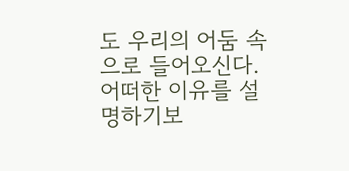도 우리의 어둠 속으로 들어오신다.
어떠한 이유를 설명하기보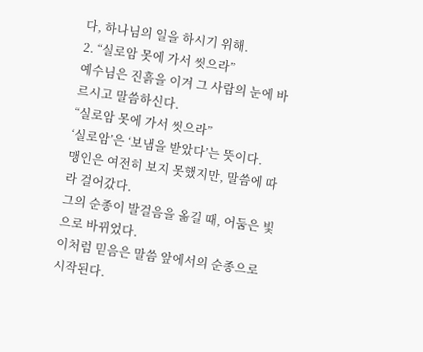다, 하나님의 일을 하시기 위해.
2. “실로암 못에 가서 씻으라”
예수님은 진흙을 이겨 그 사람의 눈에 바르시고 말씀하신다.
“실로암 못에 가서 씻으라”
‘실로암’은 ‘보냄을 받았다’는 뜻이다.
맹인은 여전히 보지 못했지만, 말씀에 따라 걸어갔다.
그의 순종이 발걸음을 옮길 때, 어둠은 빛으로 바뀌었다.
이처럼 믿음은 말씀 앞에서의 순종으로 시작된다.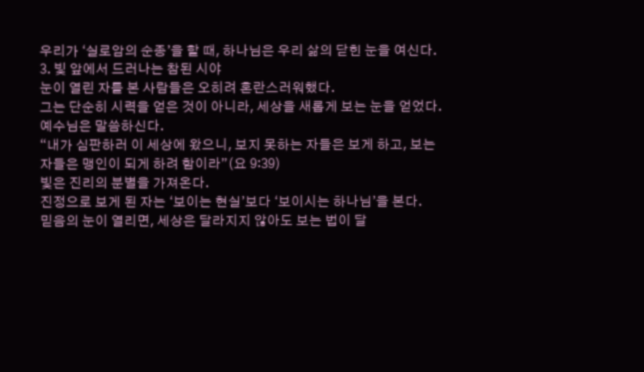우리가 ‘실로암의 순종’을 할 때, 하나님은 우리 삶의 닫힌 눈을 여신다.
3. 빛 앞에서 드러나는 참된 시야
눈이 열린 자를 본 사람들은 오히려 혼란스러워했다.
그는 단순히 시력을 얻은 것이 아니라, 세상을 새롭게 보는 눈을 얻었다.
예수님은 말씀하신다.
“내가 심판하러 이 세상에 왔으니, 보지 못하는 자들은 보게 하고, 보는 자들은 맹인이 되게 하려 함이라”(요 9:39)
빛은 진리의 분별을 가져온다.
진정으로 보게 된 자는 ‘보이는 현실’보다 ‘보이시는 하나님’을 본다.
믿음의 눈이 열리면, 세상은 달라지지 않아도 보는 법이 달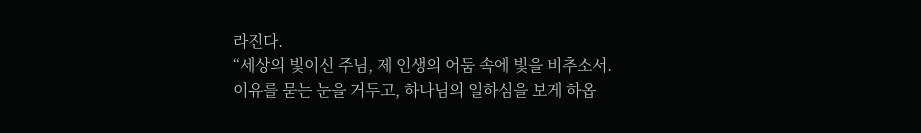라진다.
“세상의 빛이신 주님, 제 인생의 어둠 속에 빛을 비추소서.
이유를 묻는 눈을 거두고, 하나님의 일하심을 보게 하옵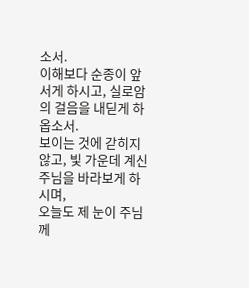소서.
이해보다 순종이 앞서게 하시고, 실로암의 걸음을 내딛게 하옵소서.
보이는 것에 갇히지 않고, 빛 가운데 계신 주님을 바라보게 하시며,
오늘도 제 눈이 주님께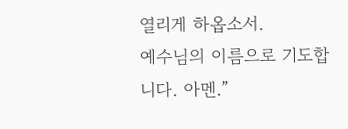열리게 하옵소서.
예수님의 이름으로 기도합니다. 아멘.”